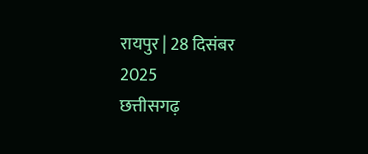रायपुर | 28 दिसंबर 2025
छत्तीसगढ़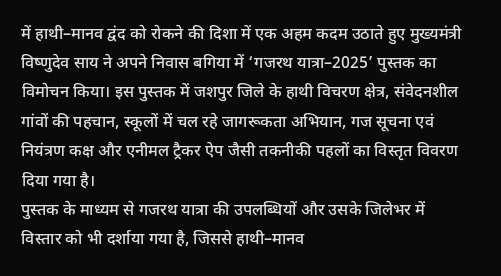में हाथी–मानव द्वंद को रोकने की दिशा में एक अहम कदम उठाते हुए मुख्यमंत्री विष्णुदेव साय ने अपने निवास बगिया में ‘गजरथ यात्रा–2025’ पुस्तक का विमोचन किया। इस पुस्तक में जशपुर जिले के हाथी विचरण क्षेत्र, संवेदनशील गांवों की पहचान, स्कूलों में चल रहे जागरूकता अभियान, गज सूचना एवं नियंत्रण कक्ष और एनीमल ट्रैकर ऐप जैसी तकनीकी पहलों का विस्तृत विवरण दिया गया है।
पुस्तक के माध्यम से गजरथ यात्रा की उपलब्धियों और उसके जिलेभर में विस्तार को भी दर्शाया गया है, जिससे हाथी–मानव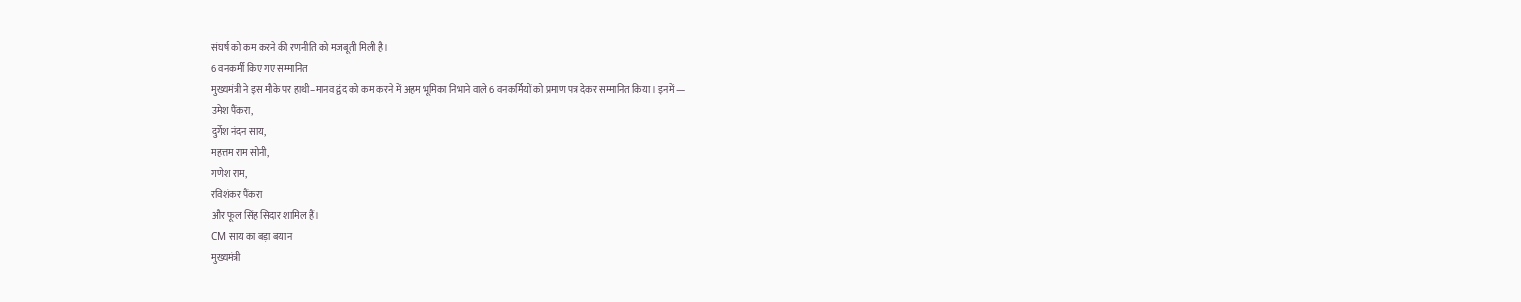संघर्ष को कम करने की रणनीति को मजबूती मिली है।
6 वनकर्मी किए गए सम्मानित
मुख्यमंत्री ने इस मौके पर हाथी–मानव द्वंद को कम करने में अहम भूमिका निभाने वाले 6 वनकर्मियों को प्रमाण पत्र देकर सम्मानित किया। इनमें —
उमेश पैंकरा,
दुर्गेश नंदन साय,
महत्तम राम सोनी,
गणेश राम,
रविशंकर पैंकरा
और फूल सिंह सिदार शामिल हैं।
CM साय का बड़ा बयान
मुख्यमंत्री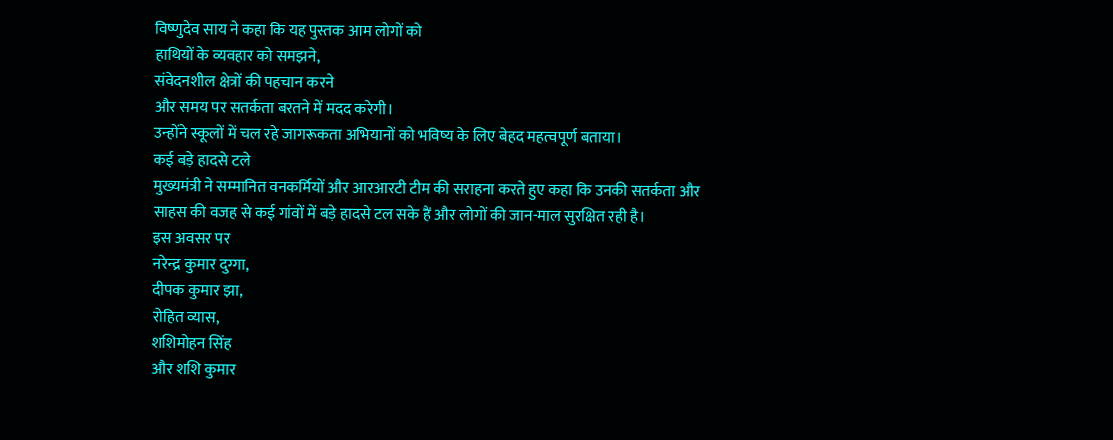विष्णुदेव साय ने कहा कि यह पुस्तक आम लोगों को
हाथियों के व्यवहार को समझने,
संवेदनशील क्षेत्रों की पहचान करने
और समय पर सतर्कता बरतने में मदद करेगी।
उन्होंने स्कूलों में चल रहे जागरूकता अभियानों को भविष्य के लिए बेहद महत्वपूर्ण बताया।
कई बड़े हादसे टले
मुख्यमंत्री ने सम्मानित वनकर्मियों और आरआरटी टीम की सराहना करते हुए कहा कि उनकी सतर्कता और साहस की वजह से कई गांवों में बड़े हादसे टल सके हैं और लोगों की जान-माल सुरक्षित रही है।
इस अवसर पर
नरेन्द्र कुमार दुग्गा,
दीपक कुमार झा,
रोहित व्यास,
शशिमोहन सिंह
और शशि कुमार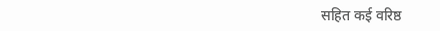सहित कई वरिष्ठ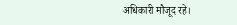अधिकारी मौजूद रहे।